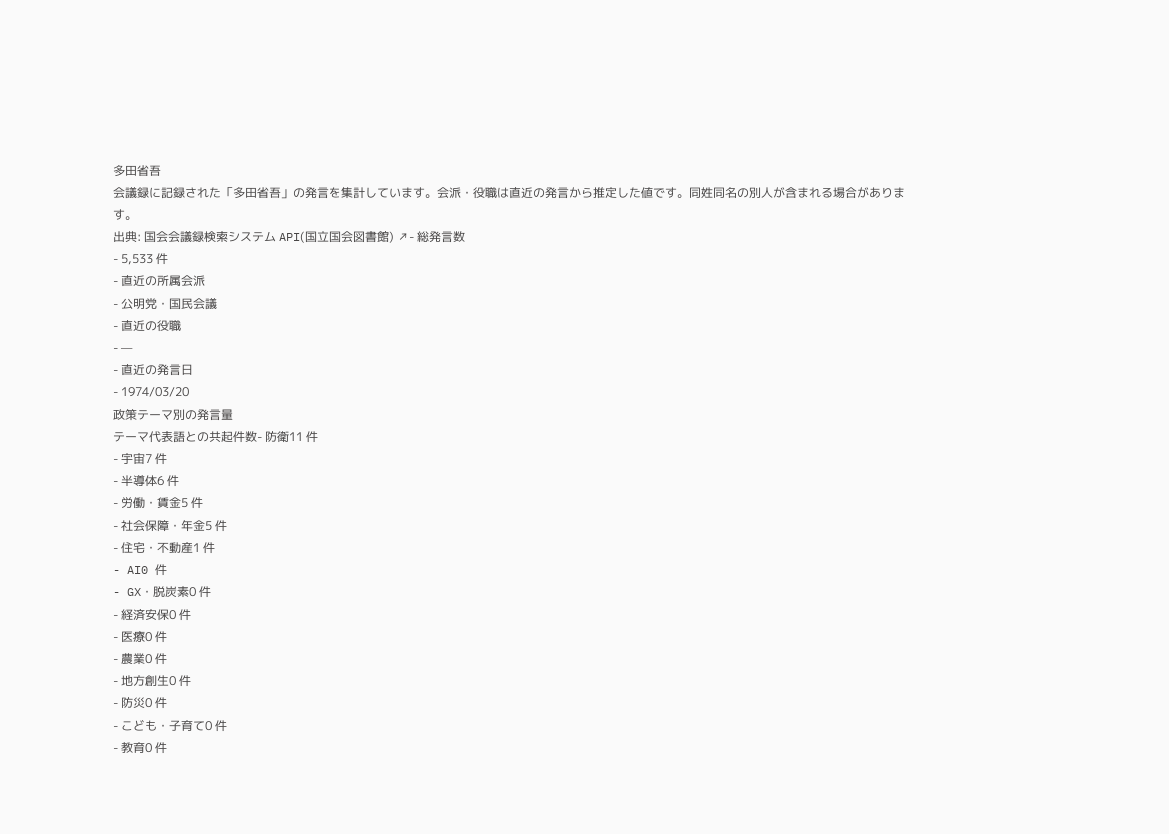多田省吾
会議録に記録された「多田省吾」の発言を集計しています。会派・役職は直近の発言から推定した値です。同姓同名の別人が含まれる場合があります。
出典: 国会会議録検索システム API(国立国会図書館) ↗- 総発言数
- 5,533 件
- 直近の所属会派
- 公明党・国民会議
- 直近の役職
- —
- 直近の発言日
- 1974/03/20
政策テーマ別の発言量
テーマ代表語との共起件数- 防衛11 件
- 宇宙7 件
- 半導体6 件
- 労働・賃金5 件
- 社会保障・年金5 件
- 住宅・不動産1 件
- AI0 件
- GX・脱炭素0 件
- 経済安保0 件
- 医療0 件
- 農業0 件
- 地方創生0 件
- 防災0 件
- こども・子育て0 件
- 教育0 件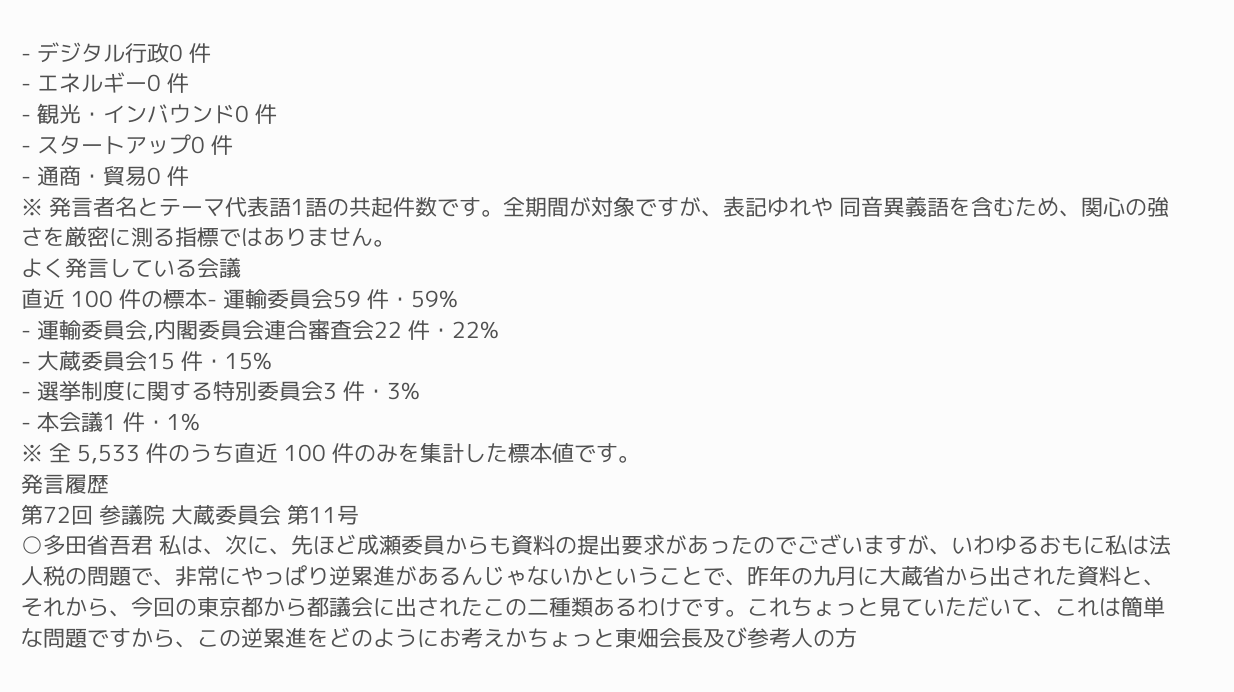- デジタル行政0 件
- エネルギー0 件
- 観光・インバウンド0 件
- スタートアップ0 件
- 通商・貿易0 件
※ 発言者名とテーマ代表語1語の共起件数です。全期間が対象ですが、表記ゆれや 同音異義語を含むため、関心の強さを厳密に測る指標ではありません。
よく発言している会議
直近 100 件の標本- 運輸委員会59 件・59%
- 運輸委員会,内閣委員会連合審査会22 件・22%
- 大蔵委員会15 件・15%
- 選挙制度に関する特別委員会3 件・3%
- 本会議1 件・1%
※ 全 5,533 件のうち直近 100 件のみを集計した標本値です。
発言履歴
第72回 参議院 大蔵委員会 第11号
○多田省吾君 私は、次に、先ほど成瀬委員からも資料の提出要求があったのでございますが、いわゆるおもに私は法人税の問題で、非常にやっぱり逆累進があるんじゃないかということで、昨年の九月に大蔵省から出された資料と、それから、今回の東京都から都議会に出されたこの二種類あるわけです。これちょっと見ていただいて、これは簡単な問題ですから、この逆累進をどのようにお考えかちょっと東畑会長及び参考人の方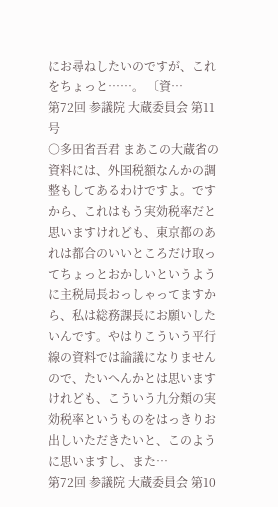にお尋ねしたいのですが、これをちょっと……。 〔資…
第72回 参議院 大蔵委員会 第11号
○多田省吾君 まあこの大蔵省の資料には、外国税額なんかの調整もしてあるわけですよ。ですから、これはもう実効税率だと思いますけれども、東京都のあれは都合のいいところだけ取ってちょっとおかしいというように主税局長おっしゃってますから、私は総務課長にお願いしたいんです。やはりこういう平行線の資料では論議になりませんので、たいへんかとは思いますけれども、こういう九分類の実効税率というものをはっきりお出しいただきたいと、このように思いますし、また…
第72回 参議院 大蔵委員会 第10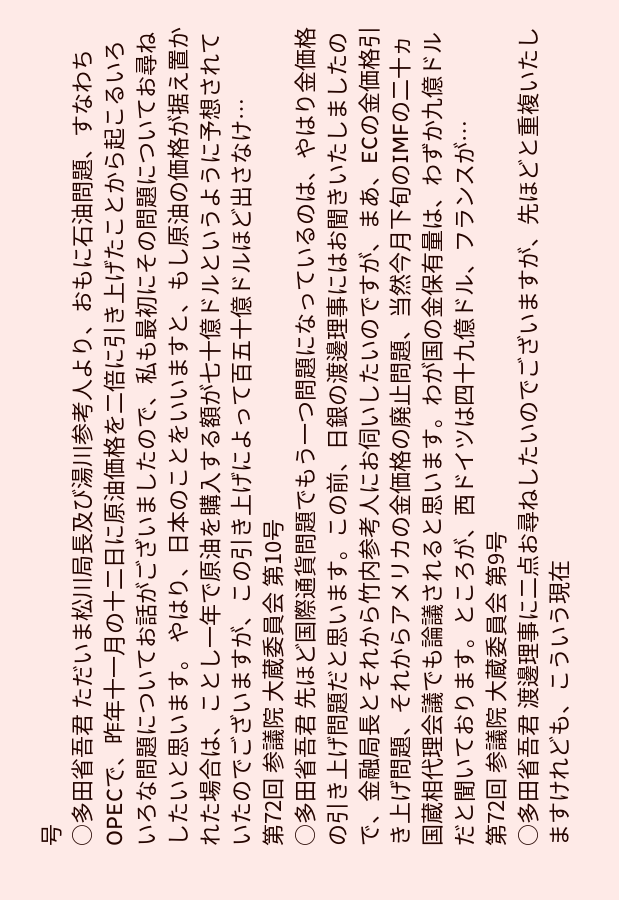号
○多田省吾君 ただいま松川局長及び湯川参考人より、おもに石油問題、すなわちOPECで、昨年十一月の十二日に原油価格を二倍に引き上げたことから起こるいろいろな問題についてお話がございましたので、私も最初にその問題についてお尋ねしたいと思います。 やはり、日本のことをいいますと、もし原油の価格が据え置かれた場合は、ことし一年で原油を購入する額が七十億ドルというように予想されていたのでございますが、この引き上げによって百五十億ドルほど出さなけ…
第72回 参議院 大蔵委員会 第10号
○多田省吾君 先ほど国際通貨問題でもう一つ問題になっているのは、やはり金価格の引き上げ問題だと思います。この前、日銀の渡邊理事にはお聞きいたしましたので、金融局長とそれから竹内参考人にお伺いしたいのですが、まあ、ECの金価格引き上げ問題、それからアメリカの金価格の廃止問題、当然今月下旬のIMFの二十ヵ国蔵相代理会議でも論議されると思います。わが国の金保有量は、わずか九億ドルだと聞いております。ところが、西ドイツは四十九億ドル、フランスが…
第72回 参議院 大蔵委員会 第9号
○多田省吾君 渡邊理事に二点お尋ねしたいのでございますが、先ほどと重複いたしますけれども、こういう現在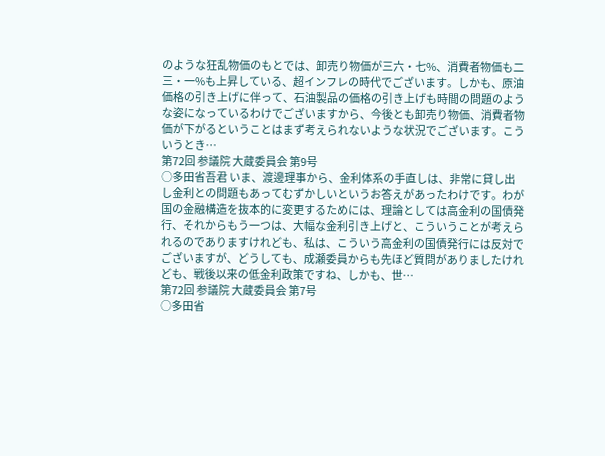のような狂乱物価のもとでは、卸売り物価が三六・七%、消費者物価も二三・一%も上昇している、超インフレの時代でございます。しかも、原油価格の引き上げに伴って、石油製品の価格の引き上げも時間の問題のような姿になっているわけでございますから、今後とも卸売り物価、消費者物価が下がるということはまず考えられないような状況でございます。こういうとき…
第72回 参議院 大蔵委員会 第9号
○多田省吾君 いま、渡邊理事から、金利体系の手直しは、非常に貸し出し金利との問題もあってむずかしいというお答えがあったわけです。わが国の金融構造を抜本的に変更するためには、理論としては高金利の国債発行、それからもう一つは、大幅な金利引き上げと、こういうことが考えられるのでありますけれども、私は、こういう高金利の国債発行には反対でございますが、どうしても、成瀬委員からも先ほど質問がありましたけれども、戦後以来の低金利政策ですね、しかも、世…
第72回 参議院 大蔵委員会 第7号
○多田省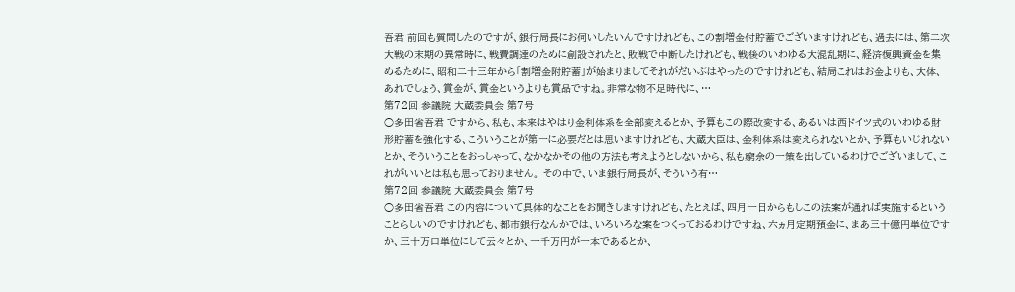吾君 前回も質問したのですが、銀行局長にお伺いしたいんですけれども、この割増金付貯蓄でございますけれども、過去には、第二次大戦の末期の異常時に、戦費調達のために創設されたと、敗戦で中断したけれども、戦後のいわゆる大混乱期に、経済復興資金を集めるために、昭和二十三年から「割増金附貯蓄」が始まりましてそれがだいぶはやったのですけれども、結局これはお金よりも、大体、あれでしょう、賞金が、賞金というよりも賞品ですね。非常な物不足時代に、…
第72回 参議院 大蔵委員会 第7号
○多田省吾君 ですから、私も、本来はやはり金利体系を全部変えるとか、予算もこの際改変する、あるいは西ドイツ式のいわゆる財形貯蓄を強化する、こういうことが第一に必要だとは思いますけれども、大蔵大臣は、金利体系は変えられないとか、予算もいじれないとか、そういうことをおっしゃって、なかなかその他の方法も考えようとしないから、私も窮余の一策を出しているわけでございまして、これがいいとは私も思っておりません。 その中で、いま銀行局長が、そういう有…
第72回 参議院 大蔵委員会 第7号
○多田省吾君 この内容について具体的なことをお聞きしますけれども、たとえば、四月一日からもしこの法案が通れば実施するということらしいのですけれども、都市銀行なんかでは、いろいろな案をつくっておるわけですね、六ヵ月定期預金に、まあ三十億円単位ですか、三十万口単位にして云々とか、一千万円が一本であるとか、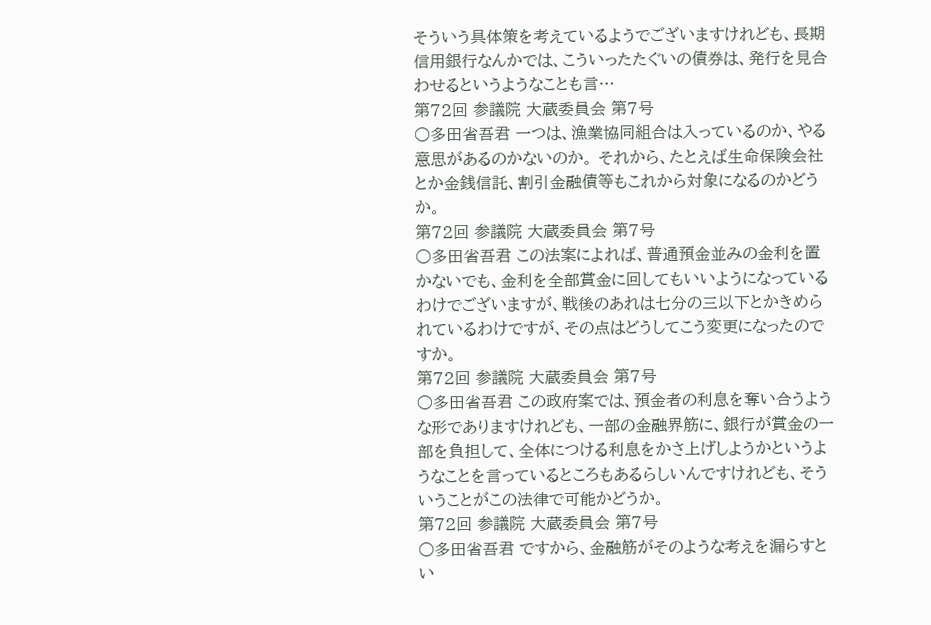そういう具体策を考えているようでございますけれども、長期信用銀行なんかでは、こういったたぐいの債券は、発行を見合わせるというようなことも言…
第72回 参議院 大蔵委員会 第7号
○多田省吾君 一つは、漁業協同組合は入っているのか、やる意思があるのかないのか。 それから、たとえば生命保険会社とか金銭信託、割引金融債等もこれから対象になるのかどうか。
第72回 参議院 大蔵委員会 第7号
○多田省吾君 この法案によれば、普通預金並みの金利を置かないでも、金利を全部賞金に回してもいいようになっているわけでございますが、戦後のあれは七分の三以下とかきめられているわけですが、その点はどうしてこう変更になったのですか。
第72回 参議院 大蔵委員会 第7号
○多田省吾君 この政府案では、預金者の利息を奪い合うような形でありますけれども、一部の金融界筋に、銀行が賞金の一部を負担して、全体につける利息をかさ上げしようかというようなことを言っているところもあるらしいんですけれども、そういうことがこの法律で可能かどうか。
第72回 参議院 大蔵委員会 第7号
○多田省吾君 ですから、金融筋がそのような考えを漏らすとい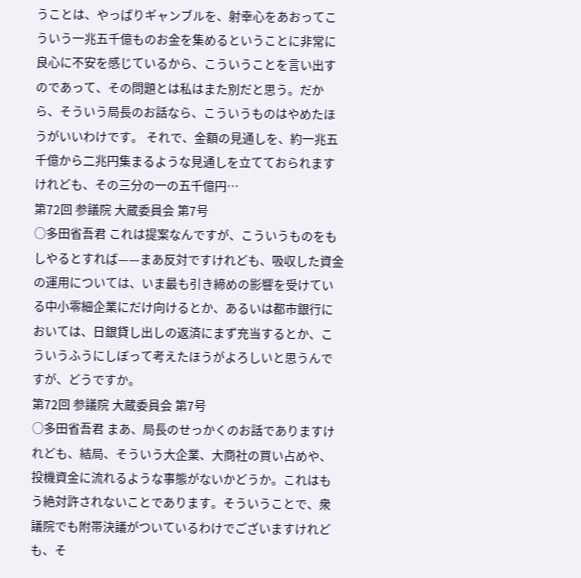うことは、やっぱりギャンブルを、射幸心をあおってこういう一兆五千億ものお金を集めるということに非常に良心に不安を感じているから、こういうことを言い出すのであって、その問題とは私はまた別だと思う。だから、そういう局長のお話なら、こういうものはやめたほうがいいわけです。 それで、金額の見通しを、約一兆五千億から二兆円集まるような見通しを立てておられますけれども、その三分の一の五千億円…
第72回 参議院 大蔵委員会 第7号
○多田省吾君 これは提案なんですが、こういうものをもしやるとすれば——まあ反対ですけれども、吸収した資金の運用については、いま最も引き締めの影響を受けている中小零細企業にだけ向けるとか、あるいは都市銀行においては、日銀貸し出しの返済にまず充当するとか、こういうふうにしぼって考えたほうがよろしいと思うんですが、どうですか。
第72回 参議院 大蔵委員会 第7号
○多田省吾君 まあ、局長のせっかくのお話でありますけれども、結局、そういう大企業、大商社の買い占めや、投機資金に流れるような事態がないかどうか。これはもう絶対許されないことであります。そういうことで、衆議院でも附帯決議がついているわけでございますけれども、そ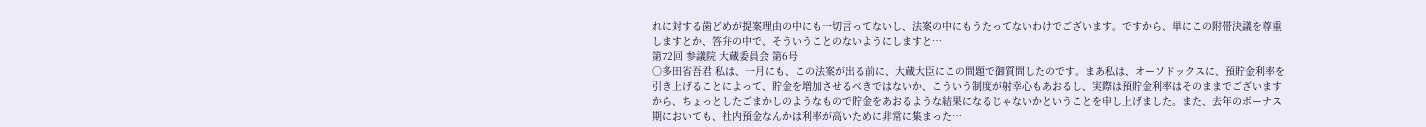れに対する歯どめが提案理由の中にも一切言ってないし、法案の中にもうたってないわけでございます。ですから、単にこの附帯決議を尊重しますとか、答弁の中で、そういうことのないようにしますと…
第72回 参議院 大蔵委員会 第6号
○多田省吾君 私は、一月にも、この法案が出る前に、大蔵大臣にこの問題で御質問したのです。まあ私は、オーソドックスに、預貯金利率を引き上げることによって、貯金を増加させるべきではないか、こういう制度が射幸心もあおるし、実際は預貯金利率はそのままでございますから、ちょっとしたごまかしのようなもので貯金をあおるような結果になるじゃないかということを申し上げました。また、去年のボーナス期においても、社内預金なんかは利率が高いために非常に集まった…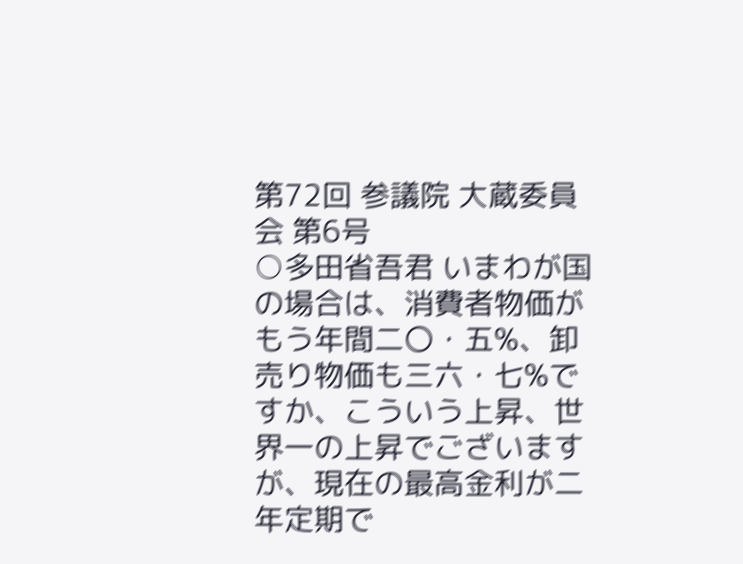第72回 参議院 大蔵委員会 第6号
○多田省吾君 いまわが国の場合は、消費者物価がもう年間二〇・五%、卸売り物価も三六・七%ですか、こういう上昇、世界一の上昇でございますが、現在の最高金利が二年定期で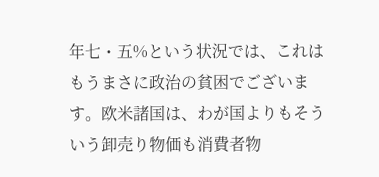年七・五%という状況では、これはもうまさに政治の貧困でございます。欧米諸国は、わが国よりもそういう卸売り物価も消費者物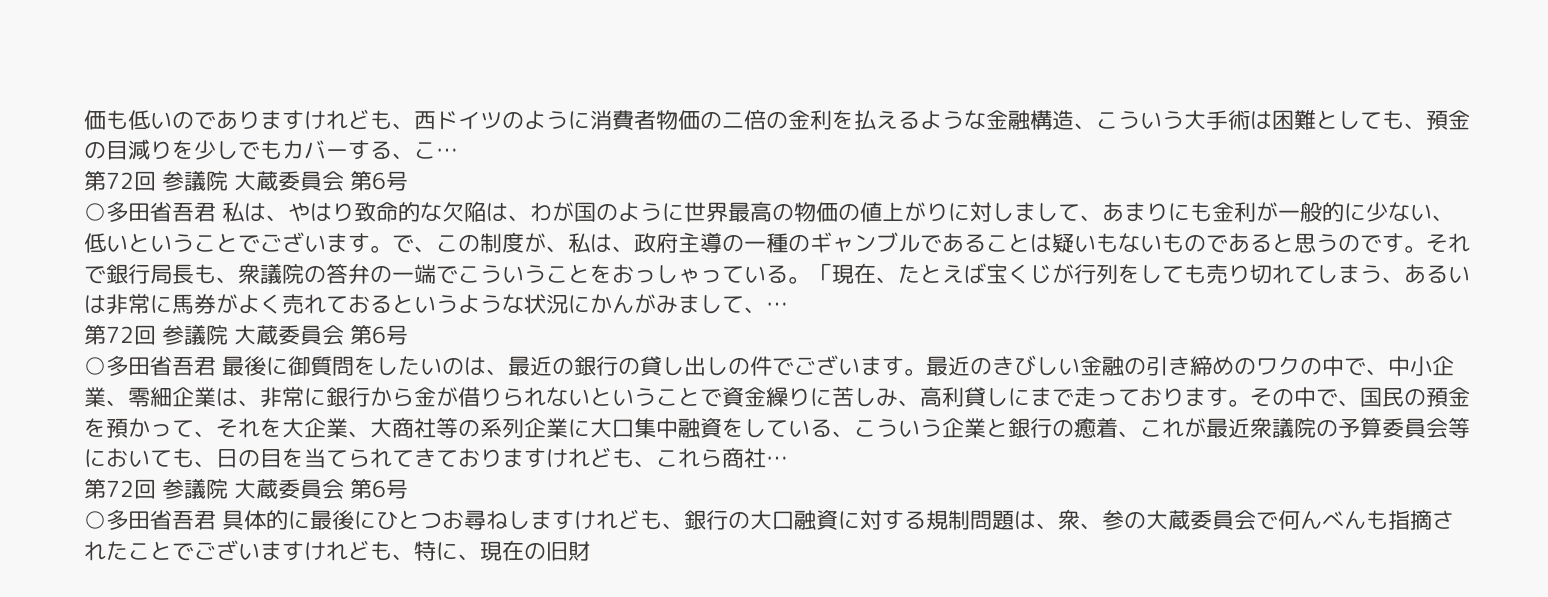価も低いのでありますけれども、西ドイツのように消費者物価の二倍の金利を払えるような金融構造、こういう大手術は困難としても、預金の目減りを少しでもカバーする、こ…
第72回 参議院 大蔵委員会 第6号
○多田省吾君 私は、やはり致命的な欠陥は、わが国のように世界最高の物価の値上がりに対しまして、あまりにも金利が一般的に少ない、低いということでございます。で、この制度が、私は、政府主導の一種のギャンブルであることは疑いもないものであると思うのです。それで銀行局長も、衆議院の答弁の一端でこういうことをおっしゃっている。「現在、たとえば宝くじが行列をしても売り切れてしまう、あるいは非常に馬券がよく売れておるというような状況にかんがみまして、…
第72回 参議院 大蔵委員会 第6号
○多田省吾君 最後に御質問をしたいのは、最近の銀行の貸し出しの件でございます。最近のきびしい金融の引き締めのワクの中で、中小企業、零細企業は、非常に銀行から金が借りられないということで資金繰りに苦しみ、高利貸しにまで走っております。その中で、国民の預金を預かって、それを大企業、大商社等の系列企業に大口集中融資をしている、こういう企業と銀行の癒着、これが最近衆議院の予算委員会等においても、日の目を当てられてきておりますけれども、これら商社…
第72回 参議院 大蔵委員会 第6号
○多田省吾君 具体的に最後にひとつお尋ねしますけれども、銀行の大口融資に対する規制問題は、衆、参の大蔵委員会で何んべんも指摘されたことでございますけれども、特に、現在の旧財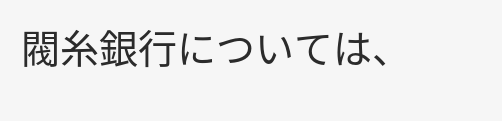閥糸銀行については、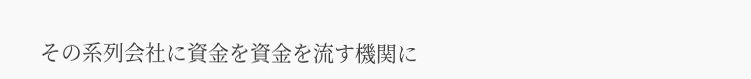その系列会社に資金を資金を流す機関に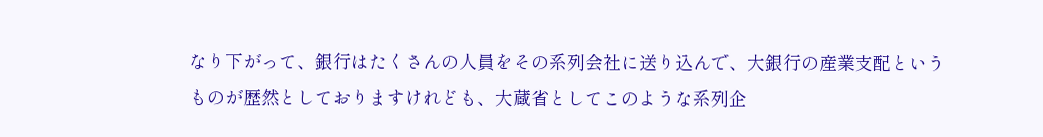なり下がって、銀行はたくさんの人員をその系列会社に送り込んで、大銀行の産業支配というものが歴然としておりますけれども、大蔵省としてこのような系列企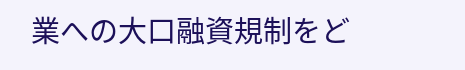業への大口融資規制をど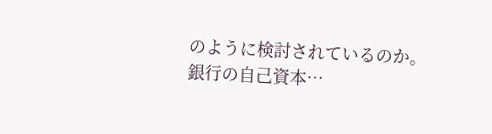のように検討されているのか。 銀行の自己資本…